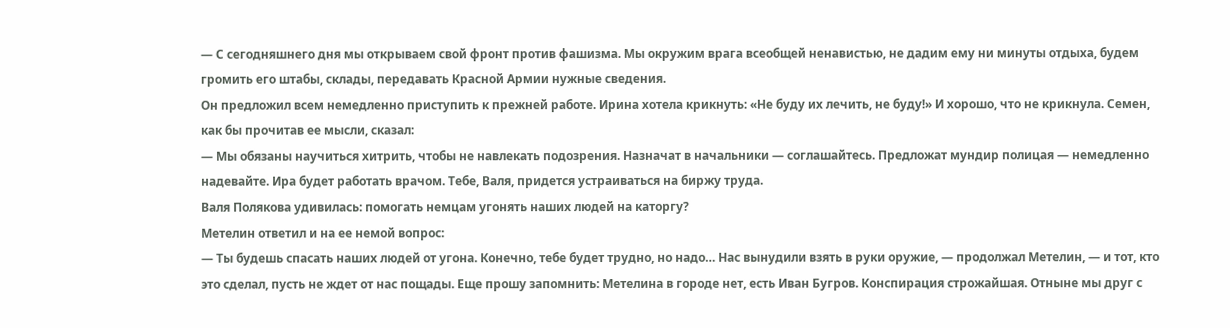— С сегодняшнего дня мы открываем свой фронт против фашизма. Мы окружим врага всеобщей ненавистью, не дадим ему ни минуты отдыха, будем громить его штабы, склады, передавать Красной Армии нужные сведения.
Он предложил всем немедленно приступить к прежней работе. Ирина хотела крикнуть: «Не буду их лечить, не буду!» И хорошо, что не крикнула. Семен, как бы прочитав ее мысли, сказал:
— Мы обязаны научиться хитрить, чтобы не навлекать подозрения. Назначат в начальники — соглашайтесь. Предложат мундир полицая — немедленно надевайте. Ира будет работать врачом. Тебе, Валя, придется устраиваться на биржу труда.
Валя Полякова удивилась: помогать немцам угонять наших людей на каторгу?
Метелин ответил и на ее немой вопрос:
— Ты будешь спасать наших людей от угона. Конечно, тебе будет трудно, но надо… Нас вынудили взять в руки оружие, — продолжал Метелин, — и тот, кто это сделал, пусть не ждет от нас пощады. Еще прошу запомнить: Метелина в городе нет, есть Иван Бугров. Конспирация строжайшая. Отныне мы друг с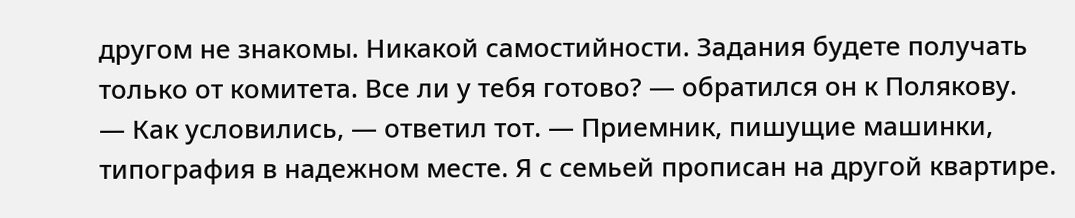другом не знакомы. Никакой самостийности. Задания будете получать только от комитета. Все ли у тебя готово? — обратился он к Полякову.
— Как условились, — ответил тот. — Приемник, пишущие машинки, типография в надежном месте. Я с семьей прописан на другой квартире.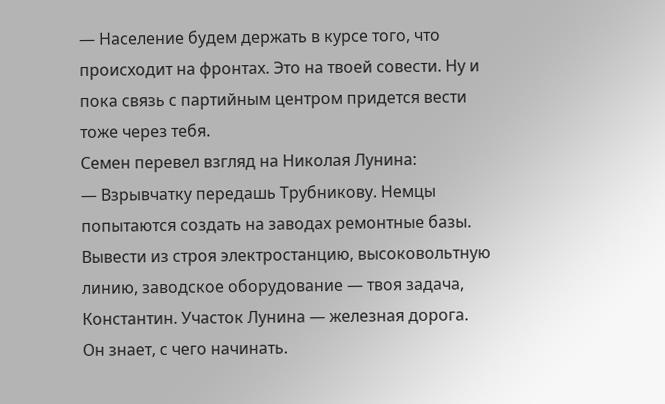— Население будем держать в курсе того, что происходит на фронтах. Это на твоей совести. Ну и пока связь с партийным центром придется вести тоже через тебя.
Семен перевел взгляд на Николая Лунина:
— Взрывчатку передашь Трубникову. Немцы попытаются создать на заводах ремонтные базы. Вывести из строя электростанцию, высоковольтную линию, заводское оборудование — твоя задача, Константин. Участок Лунина — железная дорога. Он знает, с чего начинать.